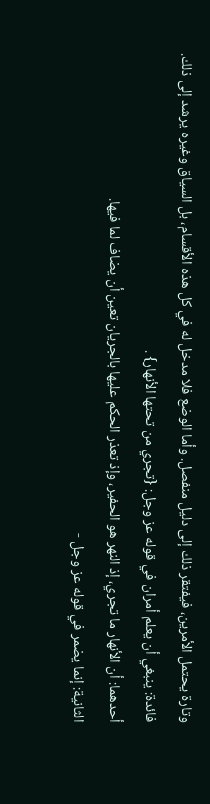وتارة يحتمل الأمرين، فيفتقر ذلك إلى دليل منفصل. وأما الوضع فلا مدخل له في كل هذه الأقسام، بل السياق وغيره يرشد إلى ذلك.
فائدة: ينبغي أن يعلم أمران في قوله عز وجل: {تجري من تحتها الأنهار} .
أحدهما: أن الأنهار ما تجري، إذ النهر هو الحفير، وإذ تعذر الحكم عليها بالجريان تعين أن يضاف لما فيها.
الثانية: إنما يضمر في قوله عز وجل -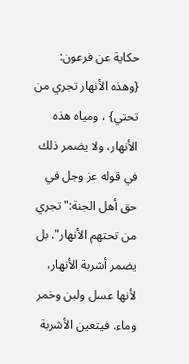حكاية عن فرعون: {وهذه الأنهار تجري من تحتي} ، ومياه هذه الأنهار، ولا يضمر ذلك في قوله عز وجل في حق أهل الجنة:"تجري من تحتهم الأنهار". بل يضمر أشربة الأنهار، لأنها عسل ولبن وخمر وماء. فيتعين الأشربة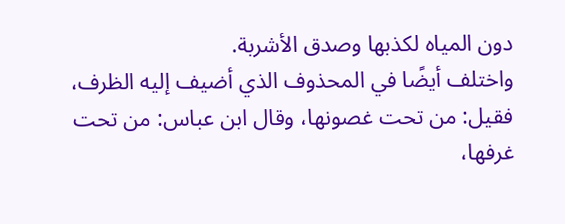دون المياه لكذبها وصدق الأشربة.
واختلف أيضًا في المحذوف الذي أضيف إليه الظرف، فقيل: من تحت غصونها، وقال ابن عباس: من تحت غرفها،